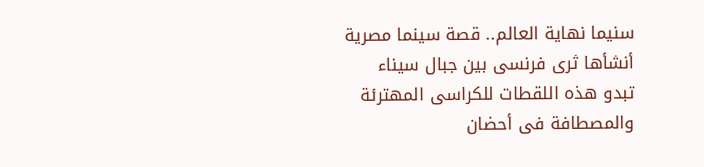سنيما نهاية العالم.. قصة سينما مصرية أنشأها ثرى فرنسى بين جبال سيناء
تبدو هذه اللقطات للكراسى المهترئة والمصطافة فى أحضان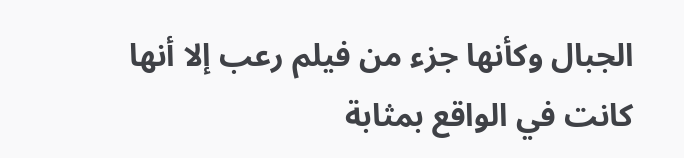الجبال وكأنها جزء من فيلم رعب إلا أنها كانت في الواقع بمثابة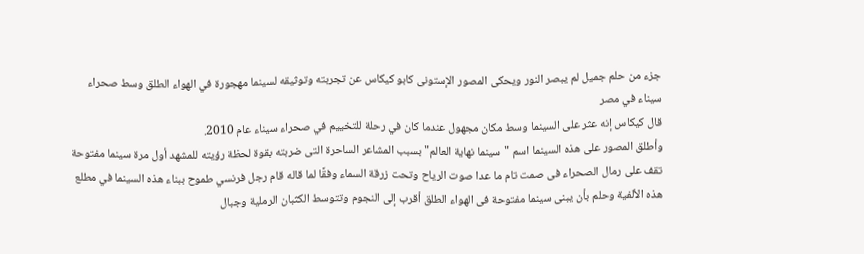جزء من حلم جميل لم يبصر النور ويحكى المصور الإستونى كابو كيكاس عن تجربته وتوثيقه لسينما مهجورة في الهواء الطلق وسط صحراء سيناء في مصر
قال كيكاس إنه عثر على السينما وسط مكان مجهول عندما كان في رحلة للتخييم في صحراء سيناء عام 2010.
وأطلق المصور على هذه السينما اسم "سينما نهاية العالم" بسبب المشاعر الساحرة التى ضربته بقوة لحظة رؤيته للمشهد أول مرة سينما مفتوحة تقف على رمال الصحراء فى صمت تام ما عدا صوت الرياح وتحت زرقة السماء وفقًا لما قاله قام رجل فرنسي طموح ببناء هذه السينما في مطلع هذه الألفية وحلم بأن يبنى سينما مفتوحة فى الهواء الطلق أقرب إلى النجوم وتتوسط الكثبان الرملية وجبال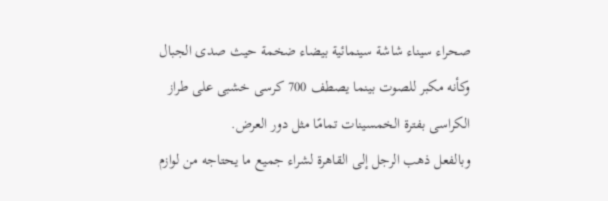صحراء سيناء شاشة سينمائية بيضاء ضخمة حيث صدى الجبال وكأنه مكبر للصوت بينما يصطف 700 كرسى خشبى على طراز الكراسى بفترة الخمسينات تمامًا مثل دور العرض.
وبالفعل ذهب الرجل إلى القاهرة لشراء جميع ما يحتاجه من لوازم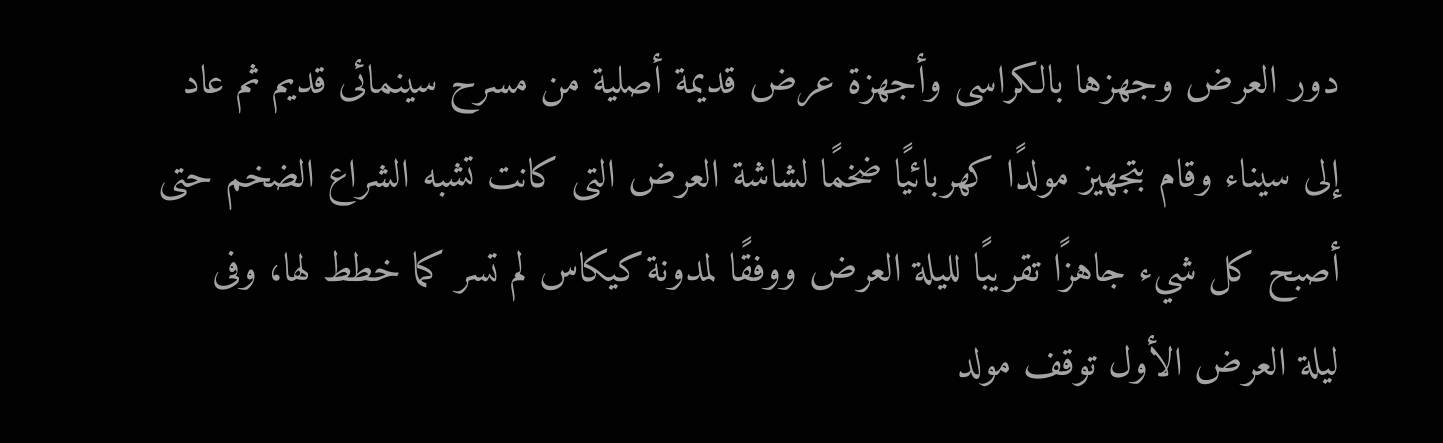دور العرض وجهزها بالكراسى وأجهزة عرض قديمة أصلية من مسرح سينمائى قديم ثم عاد إلى سيناء وقام بتجهيز مولدًا كهربائيًا ضخمًا لشاشة العرض التى كانت تشبه الشراع الضخم حتى أصبح كل شيء جاهزًا تقريبًا لليلة العرض ووفقًا لمدونة كيكاس لم تسر كما خطط لها، وفى ليلة العرض الأول توقف مولد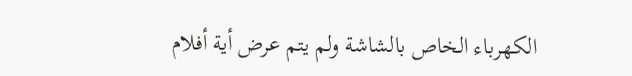الكهرباء الخاص بالشاشة ولم يتم عرض أية أفلام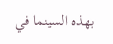بهذه السينما في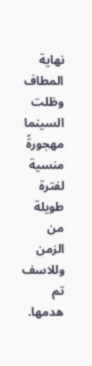نهاية المطاف وظلت السينما مهجورةً منسية لفترة طويلة من الزمن وللاسف تم هدمها.